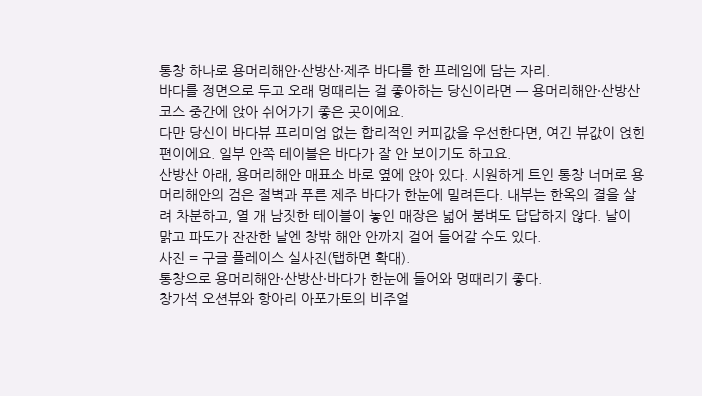통창 하나로 용머리해안·산방산·제주 바다를 한 프레임에 담는 자리.
바다를 정면으로 두고 오래 멍때리는 걸 좋아하는 당신이라면 — 용머리해안·산방산 코스 중간에 앉아 쉬어가기 좋은 곳이에요.
다만 당신이 바다뷰 프리미엄 없는 합리적인 커피값을 우선한다면, 여긴 뷰값이 얹힌 편이에요. 일부 안쪽 테이블은 바다가 잘 안 보이기도 하고요.
산방산 아래, 용머리해안 매표소 바로 옆에 앉아 있다. 시원하게 트인 통창 너머로 용머리해안의 검은 절벽과 푸른 제주 바다가 한눈에 밀려든다. 내부는 한옥의 결을 살려 차분하고, 열 개 남짓한 테이블이 놓인 매장은 넓어 붐벼도 답답하지 않다. 날이 맑고 파도가 잔잔한 날엔 창밖 해안 안까지 걸어 들어갈 수도 있다.
사진 = 구글 플레이스 실사진(탭하면 확대).
통창으로 용머리해안·산방산·바다가 한눈에 들어와 멍때리기 좋다.
창가석 오션뷰와 항아리 아포가토의 비주얼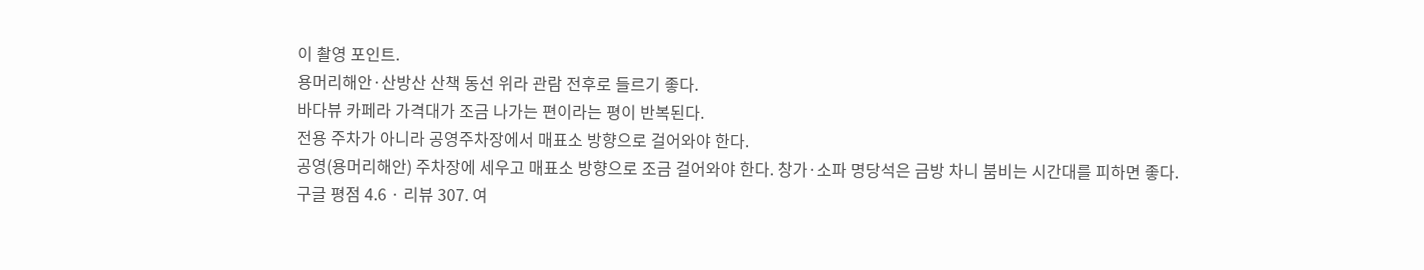이 촬영 포인트.
용머리해안·산방산 산책 동선 위라 관람 전후로 들르기 좋다.
바다뷰 카페라 가격대가 조금 나가는 편이라는 평이 반복된다.
전용 주차가 아니라 공영주차장에서 매표소 방향으로 걸어와야 한다.
공영(용머리해안) 주차장에 세우고 매표소 방향으로 조금 걸어와야 한다. 창가·소파 명당석은 금방 차니 붐비는 시간대를 피하면 좋다.
구글 평점 4.6 · 리뷰 307. 여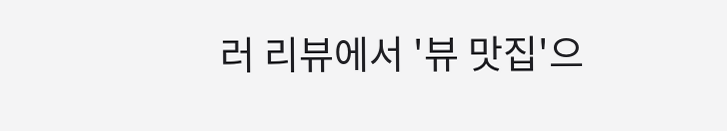러 리뷰에서 '뷰 맛집'으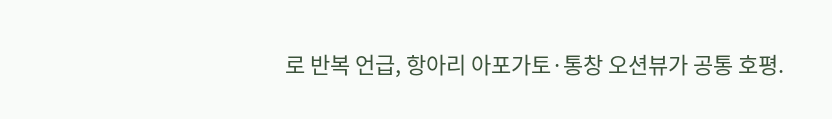로 반복 언급, 항아리 아포가토·통창 오션뷰가 공통 호평.